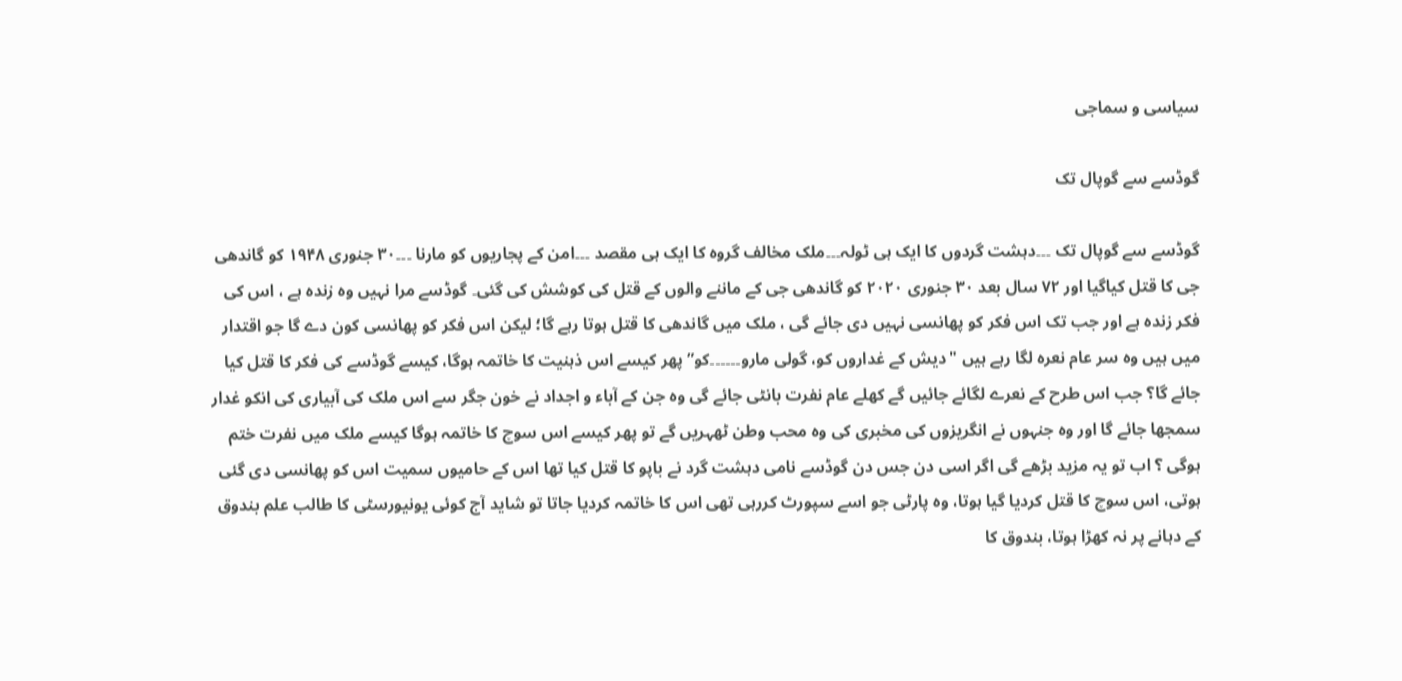سیاسی و سماجی

گوڈسے سے گوپال تک

گوڈسے سے گوپال تک ۔۔۔دہشت گردوں کا ایک ہی ٹولہ۔۔۔ملک مخالف گروہ کا ایک ہی مقصد ۔۔۔امن کے پجاریوں کو مارنا ۔۔۔۳۰ جنوری ۱۹۴۸ کو گاندھی جی کا قتل کیاگیا اور ۷۲ سال بعد ۳۰ جنوری ۲۰۲۰ کو گاندھی جی کے ماننے والوں کے قتل کی کوشش کی گئی۔ گوڈسے مرا نہیں وہ زندہ ہے ، اس کی فکر زندہ ہے اور جب تک اس فکر کو پھانسی نہیں دی جائے گی ، ملک میں گاندھی کا قتل ہوتا رہے گا؛ لیکن اس فکر کو پھانسی کون دے گا جو اقتدار میں ہیں وہ سر عام نعرہ لگا رہے ہیں "دیش کے غداروں کو، گولی مارو۔۔۔۔۔۔کو” پھر کیسے اس ذہنیت کا خاتمہ ہوگا، کیسے گوڈسے کی فکر کا قتل کیا جائے گا؟ جب اس طرح کے نعرے لگائے جائیں گے کھلے عام نفرت بانٹی جائے گی وہ جن کے آباء و اجداد نے خون جگر سے اس ملک کی آبیاری کی انکو غدار سمجھا جائے گا اور وہ جنہوں نے انگریزوں کی مخبری کی وہ محب وطن ٹھہریں گے تو پھر کیسے اس سوچ کا خاتمہ ہوگا کیسے ملک میں نفرت ختم ہوگی ؟ اب تو یہ مزید بڑھے گی اگر اسی دن جس دن گوڈسے نامی دہشت گرد نے باپو کا قتل کیا تھا اس کے حامیوں سمیت اس کو پھانسی دی گئی ہوتی، اس سوچ کا قتل کردیا گیا ہوتا، وہ پارٹی جو اسے سپورٹ کررہی تھی اس کا خاتمہ کردیا جاتا تو شاید آج کوئی یونیورسٹی کا طالب علم بندوق کے دہانے پر نہ کھڑا ہوتا، بندوق کا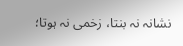نشانہ نہ بنتا، زخمی نہ ہوتا؛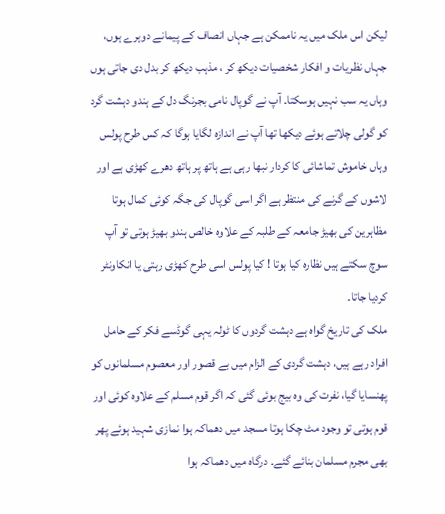لیکن اس ملک میں یہ ناممکن ہے جہاں انصاف کے پیمانے دوہرے ہوں، جہاں نظریات و افکار شخصیات دیکھ کر ، مذہب دیکھ کر بدل دی جاتی ہوں وہاں یہ سب نہیں ہوسکتا۔ آپ نے گوپال نامی بجرنگ دل کے ہندو دہشت گرد کو گولی چلاتے ہوئے دیکھا تھا آپ نے اندازہ لگایا ہوگا کہ کس طرح پولس وہاں خاموش تماشائی کا کردار نبھا رہی ہے ہاتھ پر ہاتھ دھرے کھڑی ہے اور لاشوں کے گرنے کی منتظر ہے اگر اسی گوپال کی جگہ کوئی کمال ہوتا مظاہرین کی بھیڑ جامعہ کے طلبہ کے علاوہ خالص ہندو بھیڑ ہوتی تو آپ سوچ سکتے ہیں نظارہ کیا ہوتا ! کیا پولس اسی طرح کھڑی رہتی یا انکاونٹر کردیا جاتا۔
ملک کی تاریخ گواہ ہے دہشت گردوں کا ٹولہ یہی گوڈسے فکر کے حامل افراد رہے ہیں، دہشت گردی کے الزام میں بے قصور اور معصوم مسلمانوں کو پھنسایا گیا، نفرت کی وہ بیج بوئی گئی کہ اگر قوم مسلم کے علاوہ کوئی اور قوم ہوتی تو وجود مٹ چکا ہوتا مسجد میں دھماکہ ہوا نمازی شہید ہوئے پھر بھی مجرم مسلمان بنائے گئے۔ درگاہ میں دھماکہ ہوا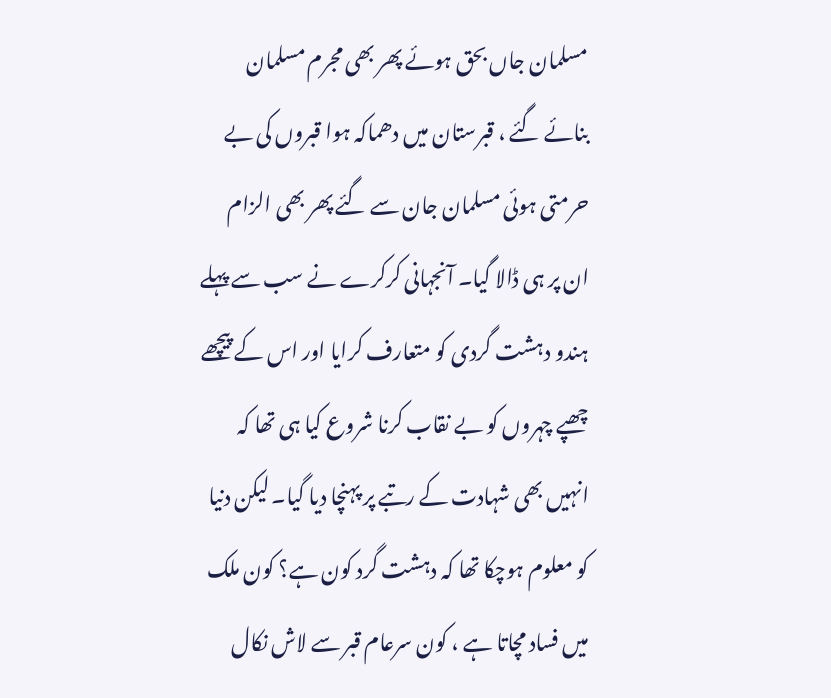مسلمان جاں بحق ہوئے پھر بھی مجرم مسلمان بنائے گئے ، قبرستان میں دھماکہ ہوا قبروں کی بے حرمتی ہوئی مسلمان جان سے گئے پھر بھی الزام ان پر ہی ڈالا گیا۔ آنجہانی کرکرے نے سب سے پہلے ہندو دہشت گردی کو متعارف کرایا اور اس کے پیچھے چھپے چہروں کو بے نقاب کرنا شروع کیا ہی تھا کہ انہیں بھی شہادت کے رتبے پر پہنچا دیا گیا۔ لیکن دنیا کو معلوم ہوچکا تھا کہ دہشت گرد کون ہے؟ کون ملک میں فساد مچاتا ہے ، کون سرعام قبر سے لاش نکال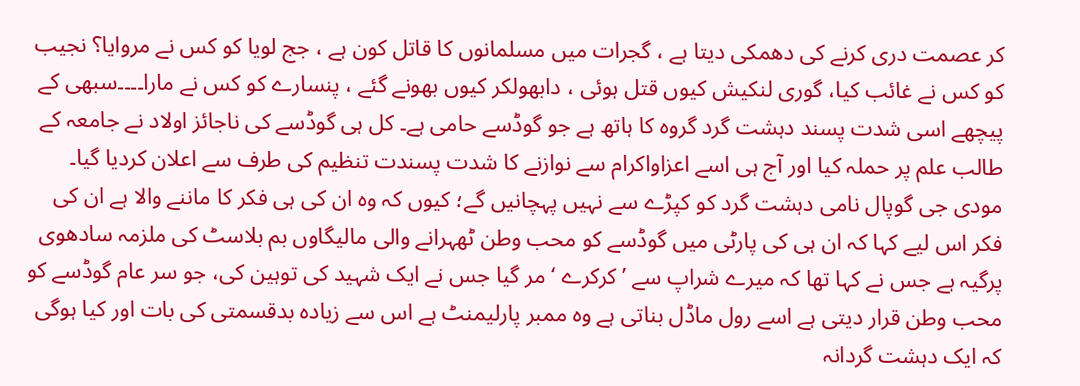کر عصمت دری کرنے کی دھمکی دیتا ہے ، گجرات میں مسلمانوں کا قاتل کون ہے ، جج لویا کو کس نے مروایا؟ نجیب کو کس نے غائب کیا، گوری لنکیش کیوں قتل ہوئی ، دابھولکر کیوں بھونے گئے ، پنسارے کو کس نے مارا۔۔۔۔سبھی کے پیچھے اسی شدت پسند دہشت گرد گروہ کا ہاتھ ہے جو گوڈسے حامی ہے۔ کل ہی گوڈسے کی ناجائز اولاد نے جامعہ کے طالب علم پر حملہ کیا اور آج ہی اسے اعزاواکرام سے نوازنے کا شدت پسندت تنظیم کی طرف سے اعلان کردیا گیا۔ مودی جی گوپال نامی دہشت گرد کو کپڑے سے نہیں پہچانیں گے؛ کیوں کہ وہ ان کی ہی فکر کا ماننے والا ہے ان کی فکر اس لیے کہا کہ ان ہی کی پارٹی میں گوڈسے کو محب وطن ٹھہرانے والی مالیگاوں بم بلاسٹ کی ملزمہ سادھوی پرگیہ ہے جس نے کہا تھا کہ میرے شراپ سے ’کرکرے ‘مر گیا جس نے ایک شہید کی توہین کی، جو سر عام گوڈسے کو محب وطن قرار دیتی ہے اسے رول ماڈل بناتی ہے وہ ممبر پارلیمنٹ ہے اس سے زیادہ بدقسمتی کی بات اور کیا ہوگی کہ ایک دہشت گردانہ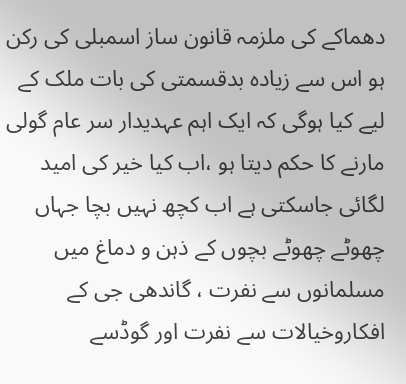دھماکے کی ملزمہ قانون ساز اسمبلی کی رکن ہو اس سے زیادہ بدقسمتی کی بات ملک کے لیے کیا ہوگی کہ ایک اہم عہدیدار سر عام گولی مارنے کا حکم دیتا ہو ،اب کیا خیر کی امید لگائی جاسکتی ہے اب کچھ نہیں بچا جہاں چھوٹے چھوٹے بچوں کے ذہن و دماغ میں مسلمانوں سے نفرت ، گاندھی جی کے افکاروخیالات سے نفرت اور گوڈسے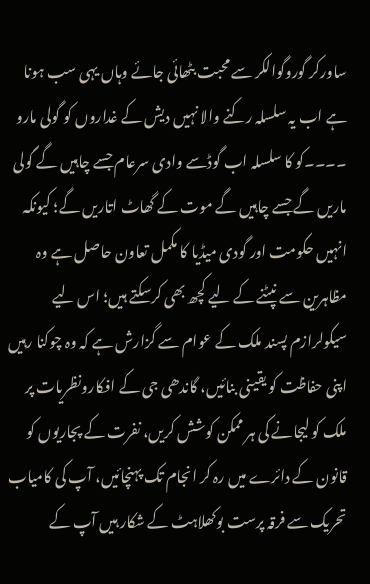ساورکر گوروگوالکر سے محبت بٹھائی جائے وہاں یہی سب ہونا ہے اب یہ سلسلہ رکنے والا نہیں دیش کے غداروں کو گولی مارو ۔۔۔۔کو کا سلسلہ اب گوڈسے وادی سرعام جسے چاہیں گے گولی ماریں گے جسے چاہیں گے موت کے گھاٹ اتاریں گے؛ کیونکہ انہیں حکومت اور گودی میڈیا کا مکمل تعاون حاصل ہے وہ مظاہرین سے نپٹنے کے لیے کچھ بھی کرسکتے ہیں؛ اس لیے سیکولرازم پسند ملک کے عوام سے گزارش ہے کہ وہ چوکنا رہیں اپنی حفاظت کو یقینی بنائیں، گاندھی جی کے افکارونظریات پر ملک کو لیجانے کی ہر ممکن کوشش کریں، نفرت کے پجاریوں کو قانون کے دائرے میں رہ کر انجام تک پہنچائیں، آپ کی کامیاب تحریک سے فرقہ پرست بوکھلاہٹ کے شکار ہیں آپ کے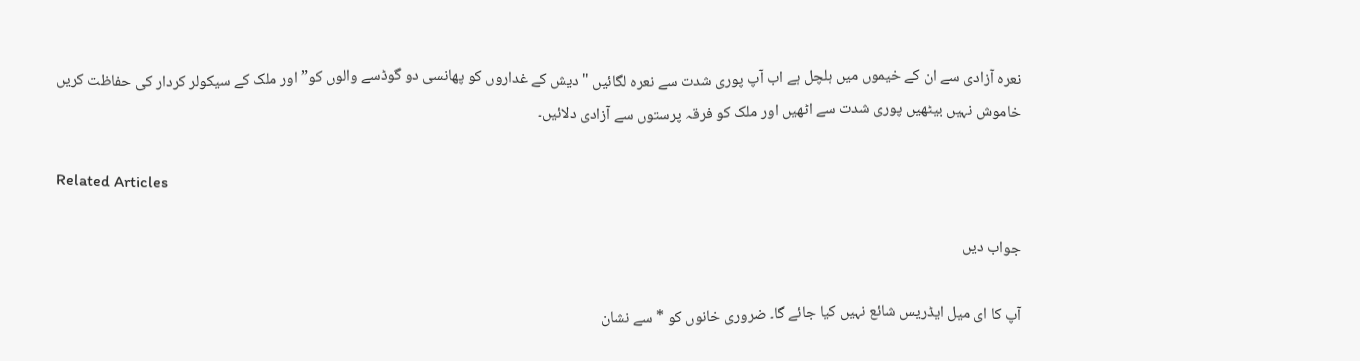نعرہ آزادی سے ان کے خیموں میں ہلچل ہے اب آپ پوری شدت سے نعرہ لگائیں "دیش کے غداروں کو پھانسی دو گوڈسے والوں کو” اور ملک کے سیکولر کردار کی حفاظت کریں خاموش نہیں بیٹھیں پوری شدت سے اٹھیں اور ملک کو فرقہ پرستوں سے آزادی دلائیں۔

Related Articles

جواب دیں

آپ کا ای میل ایڈریس شائع نہیں کیا جائے گا۔ ضروری خانوں کو * سے نشان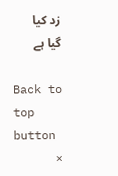زد کیا گیا ہے

Back to top button
×